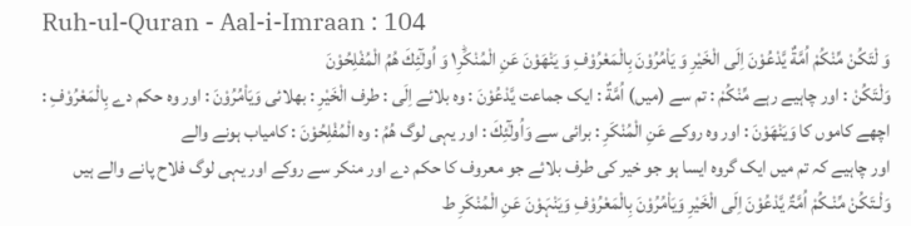Ruh-ul-Quran - Aal-i-Imraan : 104
وَ لْتَكُنْ مِّنْكُمْ اُمَّةٌ یَّدْعُوْنَ اِلَى الْخَیْرِ وَ یَاْمُرُوْنَ بِالْمَعْرُوْفِ وَ یَنْهَوْنَ عَنِ الْمُنْكَرِ١ؕ وَ اُولٰٓئِكَ هُمُ الْمُفْلِحُوْنَ
وَلْتَكُنْ : اور چاہیے رہے مِّنْكُمْ : تم سے (میں) اُمَّةٌ : ایک جماعت يَّدْعُوْنَ : وہ بلائے اِلَى : طرف الْخَيْرِ : بھلائی وَيَاْمُرُوْنَ : اور وہ حکم دے بِالْمَعْرُوْفِ : اچھے کاموں کا وَيَنْهَوْنَ : اور وہ روکے عَنِ الْمُنْكَرِ : برائی سے وَاُولٰٓئِكَ : اور یہی لوگ ھُمُ : وہ الْمُفْلِحُوْنَ : کامیاب ہونے والے
اور چاہیے کہ تم میں ایک گروہ ایسا ہو جو خیر کی طرف بلائے جو معروف کا حکم دے اور منکر سے روکے اور یہی لوگ فلاح پانے والے ہیں
وَلْـتَکُنْ مِّنْـکُمْ اُمَّۃٌ یَّدْعُوْنَ اِلَی الْخَیْرِ وَیَاْمُرُوْنَ بِالْمَعْرُوْفِ وَیَنْہَوْنَ عَنِ الْمُنْکَرِ ط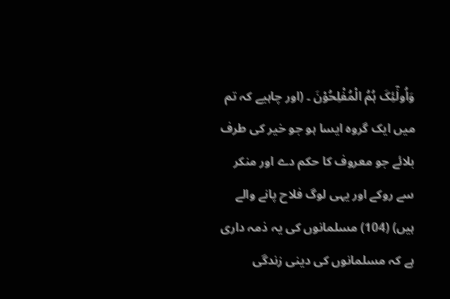وَاُولٰٓئِکَ ہُمُ الْمُفْلِحُوْنَ ۔ (اور چاہیے کہ تم میں ایک گروہ ایسا ہو جو خیر کی طرف بلائے جو معروف کا حکم دے اور منکر سے روکے اور یہی لوگ فلاح پانے والے ہیں) (104) مسلمانوں کی یہ ذمہ داری ہے کہ مسلمانوں کی دینی زندگی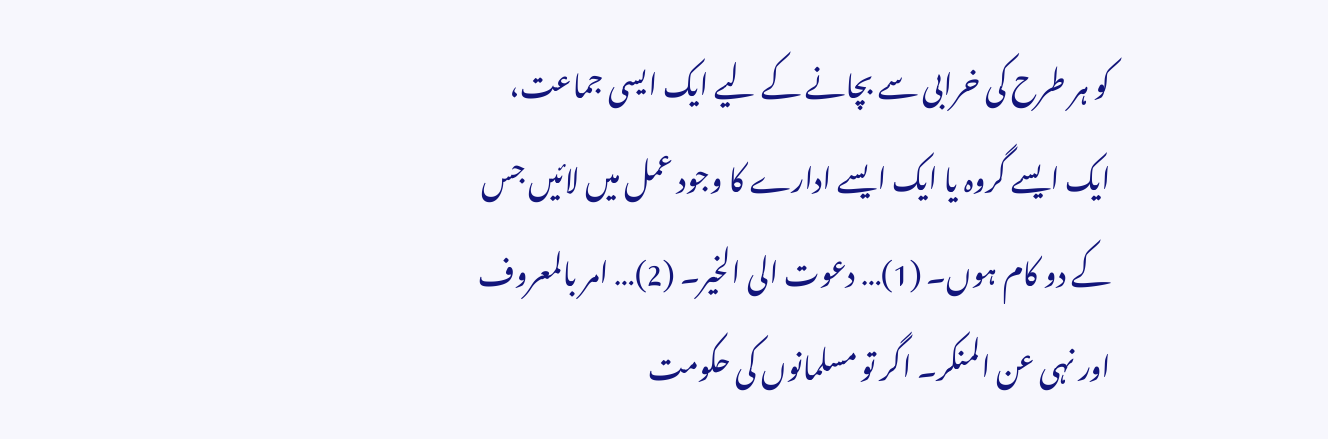کو ہر طرح کی خرابی سے بچانے کے لیے ایک ایسی جماعت، ایک ایسے گروہ یا ایک ایسے ادارے کا وجود عمل میں لائیں جس کے دو کام ہوں۔ (1)… دعوت الی الخیر۔ (2)… امر بالمعروف اور نہی عن المنکر۔ اگر تو مسلمانوں کی حکومت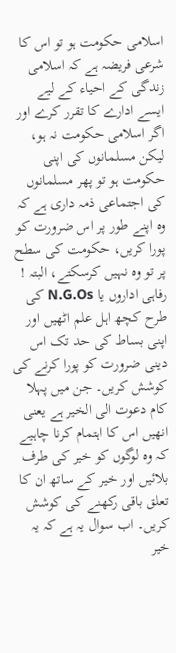اسلامی حکومت ہو تو اس کا شرعی فریضہ ہے کہ اسلامی زندگی کے احیاء کے لیے ایسے ادارے کا تقرر کرے اور اگر اسلامی حکومت نہ ہو، لیکن مسلمانوں کی اپنی حکومت ہو تو پھر مسلمانوں کی اجتماعی ذمہ داری ہے کہ وہ اپنے طور پر اس ضرورت کو پورا کریں، حکومت کی سطح پر تو وہ نہیں کرسکتے، البتہ ! رفاہی اداروں یا N.G.Os کی طرح کچھ اہل علم اٹھیں اور اپنی بساط کی حد تک اس دینی ضرورت کو پورا کرنے کی کوشش کریں۔ جن میں پہلا کام دعوت الی الخیر ہے یعنی انھیں اس کا اہتمام کرنا چاہیے کہ وہ لوگوں کو خیر کی طرف بلائیں اور خیر کے ساتھ ان کا تعلق باقی رکھنے کی کوشش کریں۔ اب سوال یہ ہے کہ یہ خیر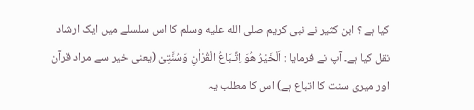کیا ہے ؟ ابن کثیر نے نبی کریم صلى الله عليه وسلم کا اس سلسلے میں ایک ارشاد نقل کیا ہے۔ آپ نے فرمایا : اَلْخَیْرُ ھُوَ اِتِّـبَاعُ الْقُرْاٰنِ وَسُنَّتِیْ (یعنی خیر سے مراد قرآن اور میری سنت کا اتباع ہے) اس کا مطلب یہ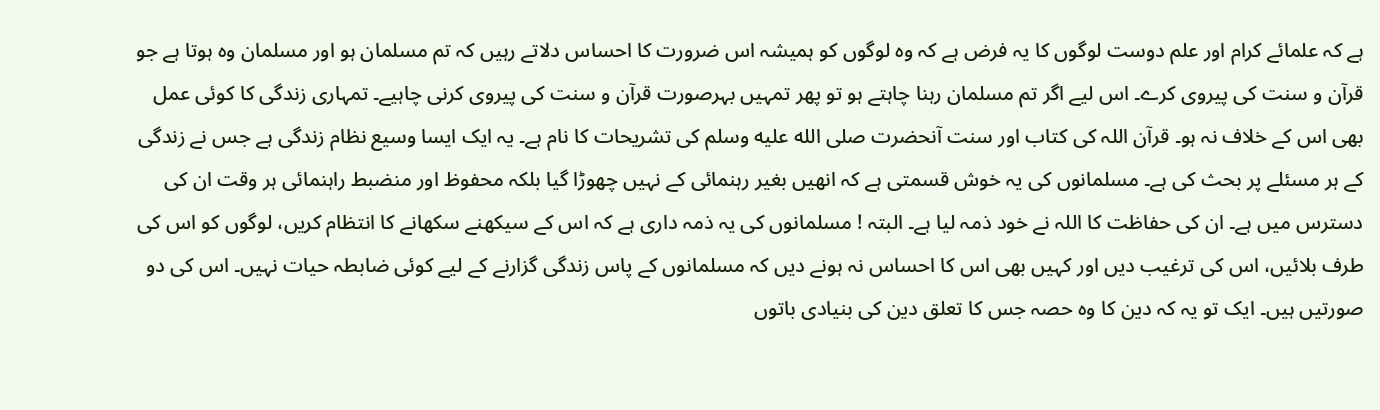ہے کہ علمائے کرام اور علم دوست لوگوں کا یہ فرض ہے کہ وہ لوگوں کو ہمیشہ اس ضرورت کا احساس دلاتے رہیں کہ تم مسلمان ہو اور مسلمان وہ ہوتا ہے جو قرآن و سنت کی پیروی کرے۔ اس لیے اگر تم مسلمان رہنا چاہتے ہو تو پھر تمہیں بہرصورت قرآن و سنت کی پیروی کرنی چاہیے۔ تمہاری زندگی کا کوئی عمل بھی اس کے خلاف نہ ہو۔ قرآن اللہ کی کتاب اور سنت آنحضرت صلى الله عليه وسلم کی تشریحات کا نام ہے۔ یہ ایک ایسا وسیع نظام زندگی ہے جس نے زندگی کے ہر مسئلے پر بحث کی ہے۔ مسلمانوں کی یہ خوش قسمتی ہے کہ انھیں بغیر رہنمائی کے نہیں چھوڑا گیا بلکہ محفوظ اور منضبط راہنمائی ہر وقت ان کی دسترس میں ہے۔ ان کی حفاظت کا اللہ نے خود ذمہ لیا ہے۔ البتہ ! مسلمانوں کی یہ ذمہ داری ہے کہ اس کے سیکھنے سکھانے کا انتظام کریں، لوگوں کو اس کی طرف بلائیں، اس کی ترغیب دیں اور کہیں بھی اس کا احساس نہ ہونے دیں کہ مسلمانوں کے پاس زندگی گزارنے کے لیے کوئی ضابطہ حیات نہیں۔ اس کی دو صورتیں ہیں۔ ایک تو یہ کہ دین کا وہ حصہ جس کا تعلق دین کی بنیادی باتوں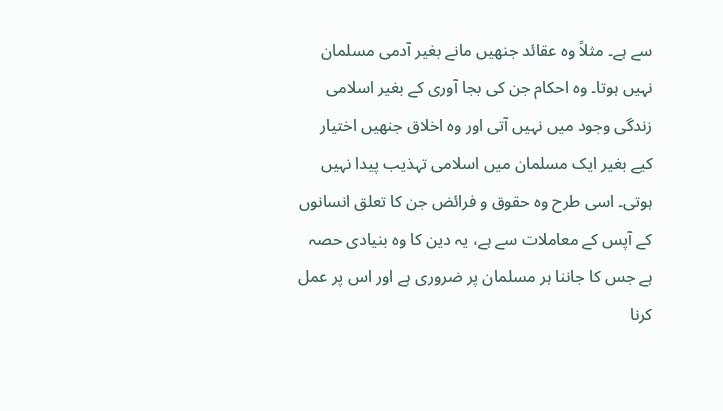سے ہے۔ مثلاً وہ عقائد جنھیں مانے بغیر آدمی مسلمان نہیں ہوتا۔ وہ احکام جن کی بجا آوری کے بغیر اسلامی زندگی وجود میں نہیں آتی اور وہ اخلاق جنھیں اختیار کیے بغیر ایک مسلمان میں اسلامی تہذیب پیدا نہیں ہوتی۔ اسی طرح وہ حقوق و فرائض جن کا تعلق انسانوں کے آپس کے معاملات سے ہے، یہ دین کا وہ بنیادی حصہ ہے جس کا جاننا ہر مسلمان پر ضروری ہے اور اس پر عمل کرنا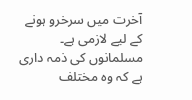آخرت میں سرخرو ہونے کے لیے لازمی ہے۔ مسلمانوں کی ذمہ داری ہے کہ وہ مختلف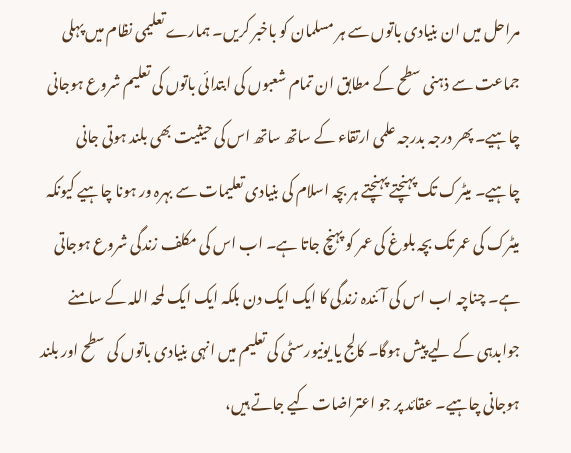مراحل میں ان بنیادی باتوں سے ہر مسلمان کو باخبر کریں۔ ہمارے تعلیمی نظام میں پہلی جماعت سے ذہنی سطح کے مطابق ان تمام شعبوں کی ابتدائی باتوں کی تعلیم شروع ہوجانی چاہیے۔ پھر درجہ بدرجہ علمی ارتقاء کے ساتھ ساتھ اس کی حیثیت بھی بلند ہوتی جانی چاہیے۔ میٹرک تک پہنچتے پہنچتے ہر بچہ اسلام کی بنیادی تعلیمات سے بہرہ ور ہونا چاہیے کیونکہ میٹرک کی عمر تک بچہ بلوغ کی عمر کو پہنچ جاتا ہے۔ اب اس کی مکلف زندگی شروع ہوجاتی ہے۔ چناچہ اب اس کی آئندہ زندگی کا ایک ایک دن بلکہ ایک ایک لمحہ اللہ کے سامنے جوابدہی کے لیے پیش ہوگا۔ کالج یا یونیورسٹی کی تعلیم میں انہی بنیادی باتوں کی سطح اور بلند ہوجانی چاہیے۔ عقائد پر جو اعتراضات کیے جاتے ہیں،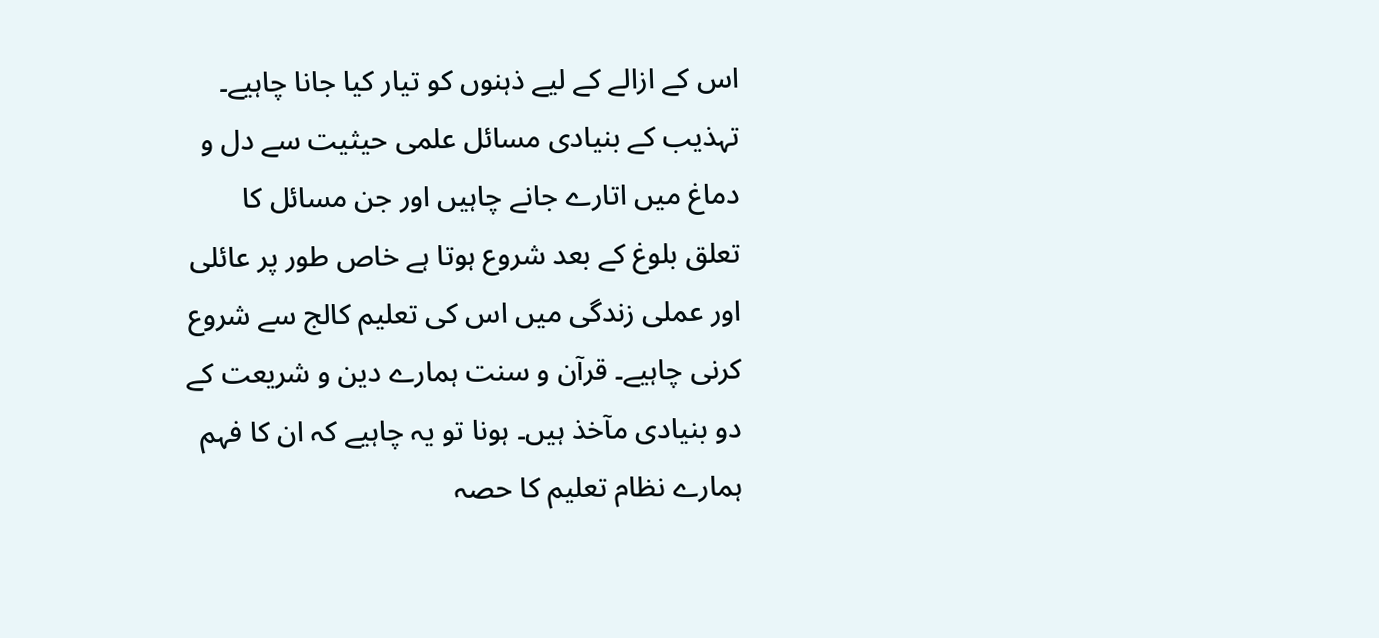اس کے ازالے کے لیے ذہنوں کو تیار کیا جانا چاہیے۔ تہذیب کے بنیادی مسائل علمی حیثیت سے دل و دماغ میں اتارے جانے چاہیں اور جن مسائل کا تعلق بلوغ کے بعد شروع ہوتا ہے خاص طور پر عائلی اور عملی زندگی میں اس کی تعلیم کالج سے شروع کرنی چاہیے۔ قرآن و سنت ہمارے دین و شریعت کے دو بنیادی مآخذ ہیں۔ ہونا تو یہ چاہیے کہ ان کا فہم ہمارے نظام تعلیم کا حصہ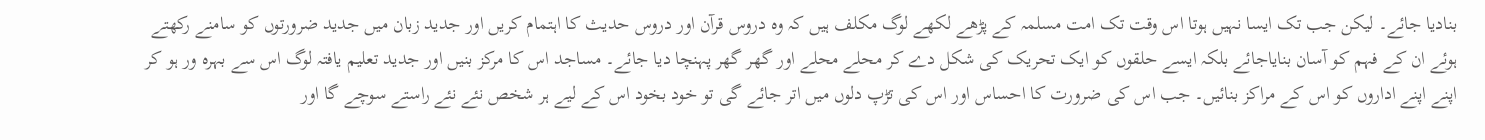بنادیا جائے۔ لیکن جب تک ایسا نہیں ہوتا اس وقت تک امت مسلمہ کے پڑھے لکھے لوگ مکلف ہیں کہ وہ دروس قرآن اور دروس حدیث کا اہتمام کریں اور جدید زبان میں جدید ضرورتوں کو سامنے رکھتے ہوئے ان کے فہم کو آسان بنایاجائے بلکہ ایسے حلقوں کو ایک تحریک کی شکل دے کر محلے محلے اور گھر گھر پہنچا دیا جائے۔ مساجد اس کا مرکز بنیں اور جدید تعلیم یافتہ لوگ اس سے بہرہ ور ہو کر اپنے اپنے اداروں کو اس کے مراکز بنائیں۔ جب اس کی ضرورت کا احساس اور اس کی تڑپ دلوں میں اتر جائے گی تو خود بخود اس کے لیے ہر شخص نئے نئے راستے سوچے گا اور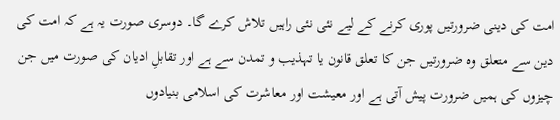امت کی دینی ضرورتیں پوری کرنے کے لیے نئی نئی راہیں تلاش کرے گا۔ دوسری صورت یہ ہے کہ امت کی دین سے متعلق وہ ضرورتیں جن کا تعلق قانون یا تہذیب و تمدن سے ہے اور تقابلِ ادیان کی صورت میں جن چیزوں کی ہمیں ضرورت پیش آتی ہے اور معیشت اور معاشرت کی اسلامی بنیادوں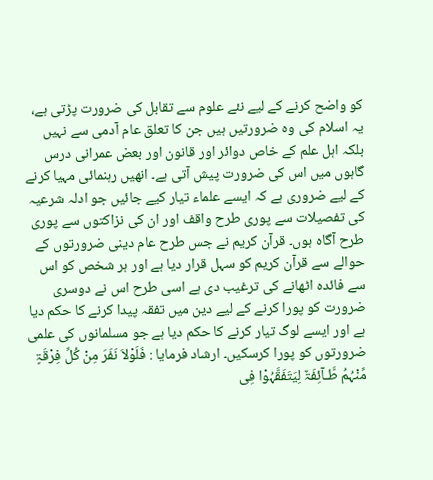کو واضح کرنے کے لیے نئے علوم سے تقابل کی ضرورت پڑتی ہے، یہ اسلام کی وہ ضرورتیں ہیں جن کا تعلق عام آدمی سے نہیں بلکہ اہل علم کے خاص دوائر اور قانون اور بعض عمرانی درس گاہوں میں اس کی ضرورت پیش آتی ہے۔ انھیں رہنمائی مہیا کرنے کے لیے ضروری ہے کہ ایسے علماء تیار کیے جائیں جو ادلہ شرعیہ کی تفصیلات سے پوری طرح واقف اور ان کی نزاکتوں سے پوری طرح آگاہ ہوں۔ قرآن کریم نے جس طرح عام دینی ضرورتوں کے حوالے سے قرآن کریم کو سہل قرار دیا ہے اور ہر شخص کو اس سے فائدہ اٹھانے کی ترغیب دی ہے اسی طرح اس نے دوسری ضرورت کو پورا کرنے کے لیے دین میں تفقہ پیدا کرنے کا حکم دیا ہے اور ایسے لوگ تیار کرنے کا حکم دیا ہے جو مسلمانوں کی علمی ضرورتوں کو پورا کرسکیں۔ ارشاد فرمایا : فَلَوْلاَ نَفَرَ مِنْ کُلِّ فِرْقَۃٍ مِّنْہُمُ طَّـآئِفَۃٌ لِیَتَفَقَّہُوْا فِی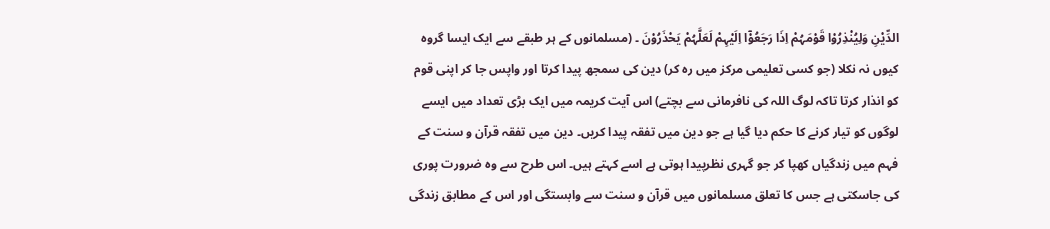الدِّیْنِ وَلِیُنْذِرُوْا قَوْمَہُمْ اِذَا رَجَعُوْٓا اِلَیْہِمْ لَعَلَّہُمْ یَحْذَرُوْنَ ۔ (مسلمانوں کے ہر طبقے سے ایک ایسا گروہ کیوں نہ نکلا (جو کسی تعلیمی مرکز میں رہ کر) دین کی سمجھ پیدا کرتا اور واپس جا کر اپنی قوم کو انذار کرتا تاکہ لوگ اللہ کی نافرمانی سے بچتے) اس آیت کریمہ میں ایک بڑی تعداد میں ایسے لوگوں کو تیار کرنے کا حکم دیا گیا ہے جو دین میں تفقہ پیدا کریں۔ دین میں تفقہ قرآن و سنت کے فہم میں زندگیاں کھپا کر جو گہری نظرپیدا ہوتی ہے اسے کہتے ہیں۔ اس طرح سے وہ ضرورت پوری کی جاسکتی ہے جس کا تعلق مسلمانوں میں قرآن و سنت سے وابستگی اور اس کے مطابق زندگی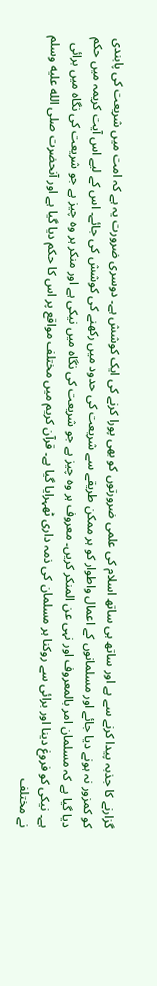گزارنے کا جذبہ پیدا کرنے سے ہے اور ساتھ ہی ساتھ اسلام کی علمی ضرورتوں کو بھی پورا کرنے کی ایک کوشش ہے۔ دوسری ضرورت یہ ہے کہ امت میں شریعت کی پابندی کو کمزور نہ ہونے دیا جائے اور مسلمانوں کے اعمال واطوار کو ہر ممکن طریقے سے شریعت کی حدود میں رکھنے کی کوشش کی جائے۔ اس کے لیے اس آیت کریمہ میں حکم دیا گیا ہے کہ مسلمان امر بالمعروف اور نہی عن المنکر کریں۔ معروف ہر وہ چیز ہے جو شریعت کی نگاہ میں نیکی ہے اور منکر ہر وہ چیز ہے جو شریعت کی نگاہ میں برائی ہے۔ نیکی کو فروغ دینا اور برائی سے روکنا ہر مسلمان کی ذمہ داری ٹھہرایا گیا ہے۔ قرآن کریم میں مختلف مواقع پر اس کا حکم دیا گیا ہے اور آنحضرت صلى الله عليه وسلم نے مختلف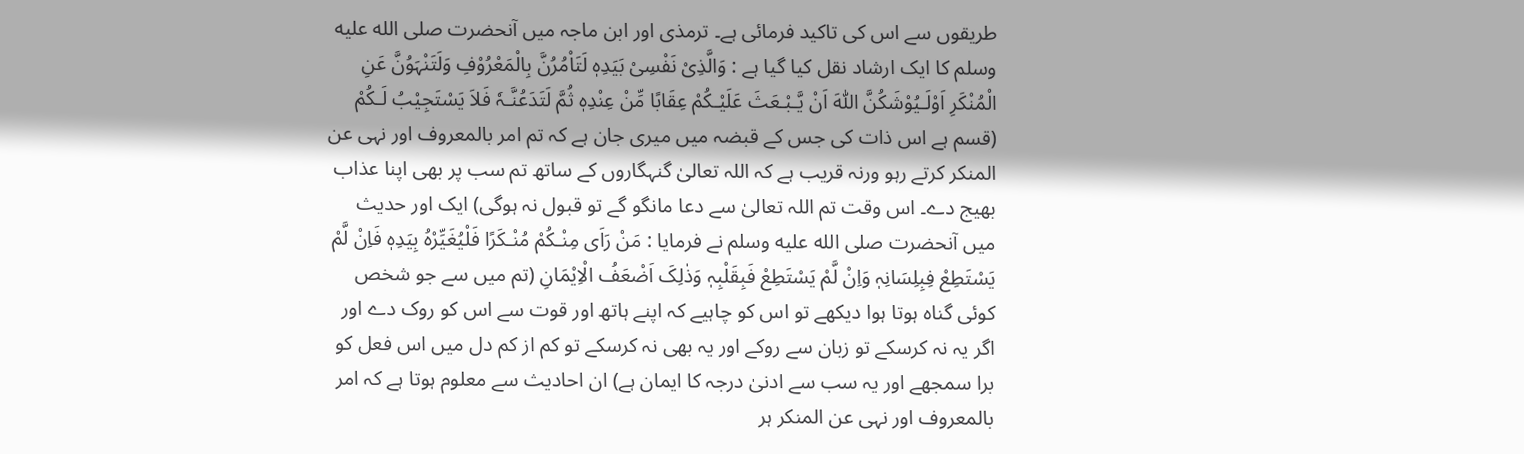طریقوں سے اس کی تاکید فرمائی ہے۔ ترمذی اور ابن ماجہ میں آنحضرت صلى الله عليه وسلم کا ایک ارشاد نقل کیا گیا ہے : وَالَّذِیْ نَفْسِیْ بَیَدِہٖ لَتَاْمُرُنَّ بِالْمَعْرُوْفِ وَلَتَنْہَوُنَّ عَنِ الْمُنْکَرِ اَوْلَـیُوْشَکُنَّ اللّٰہَ اَنْ یَّـبْـعَثَ عَلَیْـکُمْ عِقَابًا مِّنْ عِنْدِہٖ ثُمَّ لَتَدَعُنَّـہٗ فَلاَ یَسْتَجِیْبُ لَـکُمْ (قسم ہے اس ذات کی جس کے قبضہ میں میری جان ہے کہ تم امر بالمعروف اور نہی عن المنکر کرتے رہو ورنہ قریب ہے کہ اللہ تعالیٰ گنہگاروں کے ساتھ تم سب پر بھی اپنا عذاب بھیج دے۔ اس وقت تم اللہ تعالیٰ سے دعا مانگو گے تو قبول نہ ہوگی) ایک اور حدیث میں آنحضرت صلى الله عليه وسلم نے فرمایا : مَنْ رَاَی مِنْـکُمْ مُنْـکَرًا فَلْیُغَیِّرْہُ بِیَدِہٖ فَاِنْ لَّمْ یَسْتَطِعْ فِبِلِسَانِہٖ وَاِنْ لَّمْ یَسْتَطِعْ فَبِقَلْبِہٖ وَذٰلِکَ اَضْعَفُ الْاِیْمَانِ (تم میں سے جو شخص کوئی گناہ ہوتا ہوا دیکھے تو اس کو چاہیے کہ اپنے ہاتھ اور قوت سے اس کو روک دے اور اگر یہ نہ کرسکے تو زبان سے روکے اور یہ بھی نہ کرسکے تو کم از کم دل میں اس فعل کو برا سمجھے اور یہ سب سے ادنیٰ درجہ کا ایمان ہے) ان احادیث سے معلوم ہوتا ہے کہ امر بالمعروف اور نہی عن المنکر ہر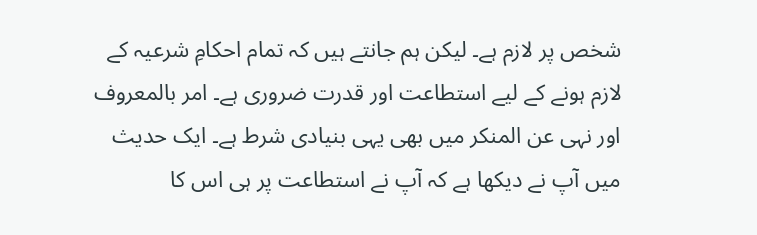شخص پر لازم ہے۔ لیکن ہم جانتے ہیں کہ تمام احکامِ شرعیہ کے لازم ہونے کے لیے استطاعت اور قدرت ضروری ہے۔ امر بالمعروف اور نہی عن المنکر میں بھی یہی بنیادی شرط ہے۔ ایک حدیث میں آپ نے دیکھا ہے کہ آپ نے استطاعت پر ہی اس کا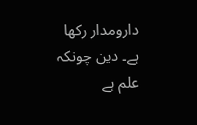دارومدار رکھا ہے۔ دین چونکہ علم ہے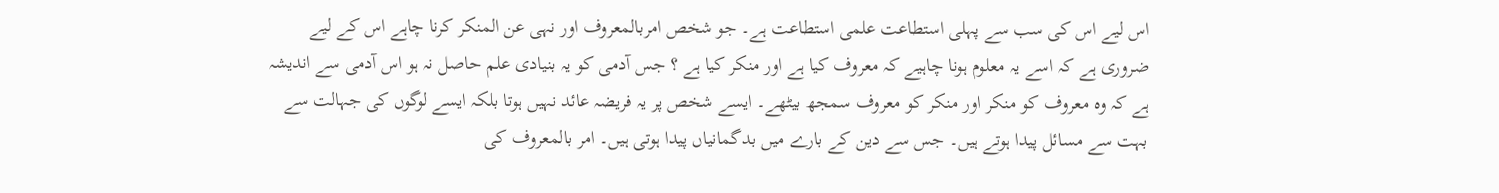اس لیے اس کی سب سے پہلی استطاعت علمی استطاعت ہے۔ جو شخص امربالمعروف اور نہی عن المنکر کرنا چاہے اس کے لیے ضروری ہے کہ اسے یہ معلوم ہونا چاہیے کہ معروف کیا ہے اور منکر کیا ہے ؟ جس آدمی کو یہ بنیادی علم حاصل نہ ہو اس آدمی سے اندیشہ ہے کہ وہ معروف کو منکر اور منکر کو معروف سمجھ بیٹھے۔ ایسے شخص پر یہ فریضہ عائد نہیں ہوتا بلکہ ایسے لوگوں کی جہالت سے بہت سے مسائل پیدا ہوتے ہیں۔ جس سے دین کے بارے میں بدگمانیاں پیدا ہوتی ہیں۔ امر بالمعروف کی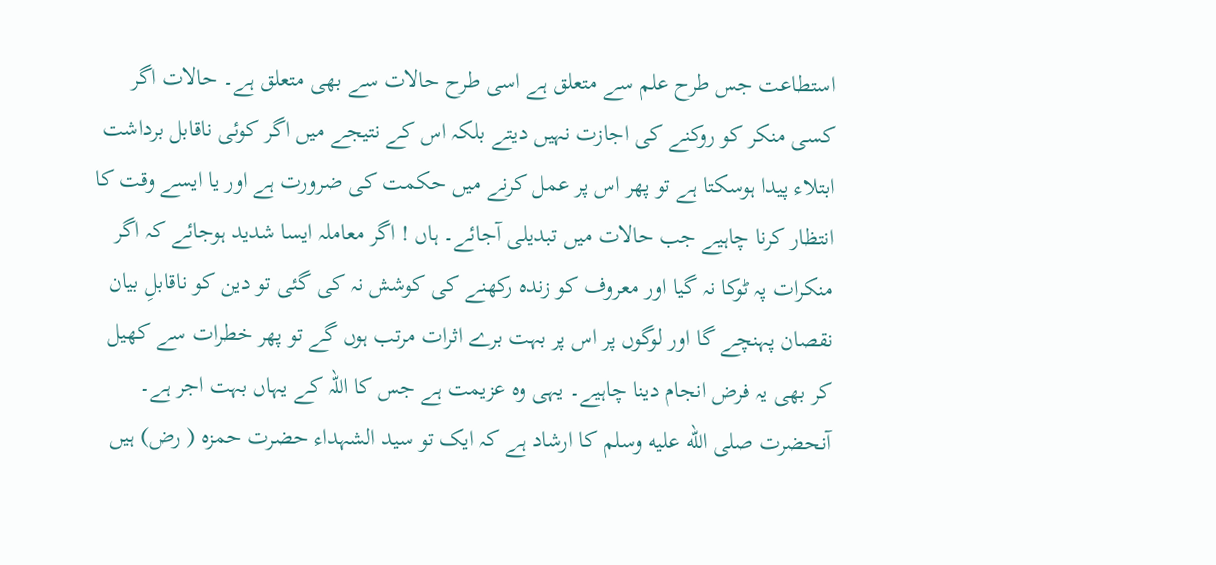استطاعت جس طرح علم سے متعلق ہے اسی طرح حالات سے بھی متعلق ہے۔ حالات اگر کسی منکر کو روکنے کی اجازت نہیں دیتے بلکہ اس کے نتیجے میں اگر کوئی ناقابل برداشت ابتلاء پیدا ہوسکتا ہے تو پھر اس پر عمل کرنے میں حکمت کی ضرورت ہے اور یا ایسے وقت کا انتظار کرنا چاہیے جب حالات میں تبدیلی آجائے۔ ہاں ! اگر معاملہ ایسا شدید ہوجائے کہ اگر منکرات پہ ٹوکا نہ گیا اور معروف کو زندہ رکھنے کی کوشش نہ کی گئی تو دین کو ناقابلِ بیان نقصان پہنچے گا اور لوگوں پر اس پر بہت برے اثرات مرتب ہوں گے تو پھر خطرات سے کھیل کر بھی یہ فرض انجام دینا چاہیے۔ یہی وہ عزیمت ہے جس کا اللہ کے یہاں بہت اجر ہے۔ آنحضرت صلى الله عليه وسلم کا ارشاد ہے کہ ایک تو سید الشہداء حضرت حمزہ ( رض) ہیں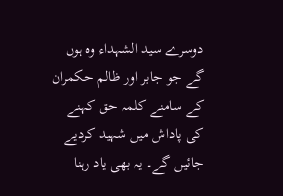دوسرے سید الشہداء وہ ہوں گے جو جابر اور ظالم حکمران کے سامنے کلمہ حق کہنے کی پاداش میں شہید کردیے جائیں گے۔ یہ بھی یاد رہنا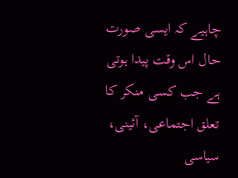چاہیے کہ ایسی صورت حال اس وقت پیدا ہوتی ہے جب کسی منکر کا تعلق اجتماعی، آئینی، سیاسی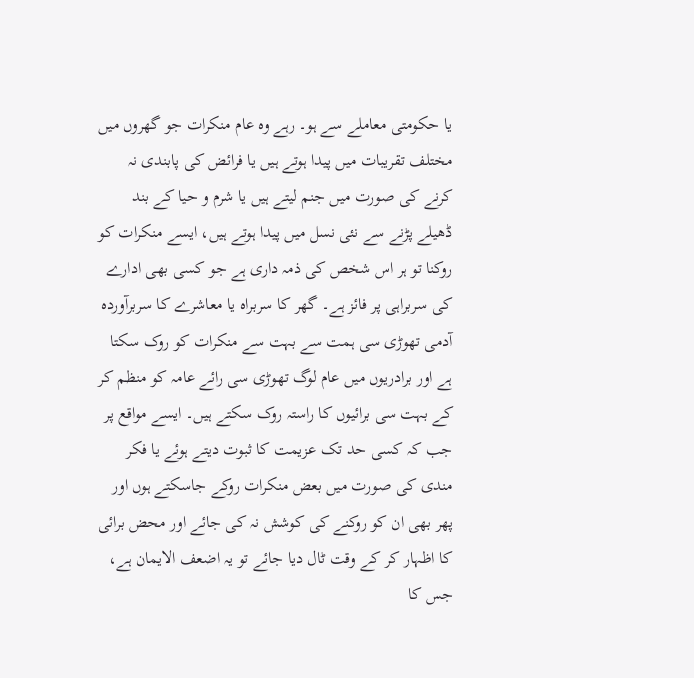یا حکومتی معاملے سے ہو۔ رہے وہ عام منکرات جو گھروں میں مختلف تقریبات میں پیدا ہوتے ہیں یا فرائض کی پابندی نہ کرنے کی صورت میں جنم لیتے ہیں یا شرم و حیا کے بند ڈھیلے پڑنے سے نئی نسل میں پیدا ہوتے ہیں، ایسے منکرات کو روکنا تو ہر اس شخص کی ذمہ داری ہے جو کسی بھی ادارے کی سربراہی پر فائز ہے۔ گھر کا سربراہ یا معاشرے کا سربرآوردہ آدمی تھوڑی سی ہمت سے بہت سے منکرات کو روک سکتا ہے اور برادریوں میں عام لوگ تھوڑی سی رائے عامہ کو منظم کر کے بہت سی برائیوں کا راستہ روک سکتے ہیں۔ ایسے مواقع پر جب کہ کسی حد تک عزیمت کا ثبوت دیتے ہوئے یا فکر مندی کی صورت میں بعض منکرات روکے جاسکتے ہوں اور پھر بھی ان کو روکنے کی کوشش نہ کی جائے اور محض برائی کا اظہار کر کے وقت ٹال دیا جائے تو یہ اضعف الایمان ہے، جس کا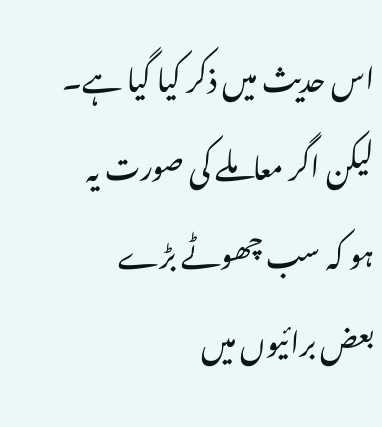اس حدیث میں ذکر کیا گیا ہے۔ لیکن اگر معاملے کی صورت یہ ہو کہ سب چھوٹے بڑے بعض برائیوں میں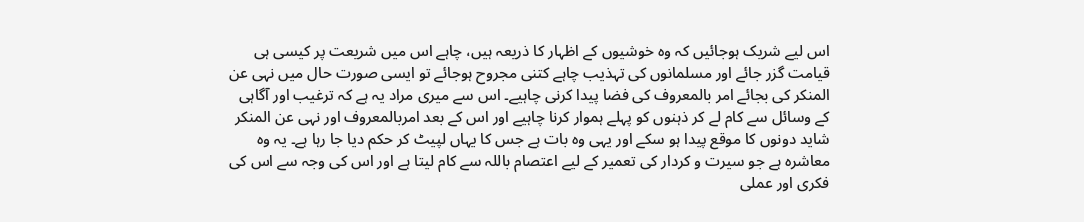اس لیے شریک ہوجائیں کہ وہ خوشیوں کے اظہار کا ذریعہ ہیں، چاہے اس میں شریعت پر کیسی ہی قیامت گزر جائے اور مسلمانوں کی تہذیب چاہے کتنی مجروح ہوجائے تو ایسی صورت حال میں نہی عن المنکر کی بجائے امر بالمعروف کی فضا پیدا کرنی چاہیے۔ اس سے میری مراد یہ ہے کہ ترغیب اور آگاہی کے وسائل سے کام لے کر ذہنوں کو پہلے ہموار کرنا چاہیے اور اس کے بعد امربالمعروف اور نہی عن المنکر شاید دونوں کا موقع پیدا ہو سکے اور یہی وہ بات ہے جس کا یہاں لپیٹ کر حکم دیا جا رہا ہے۔ یہ وہ معاشرہ ہے جو سیرت و کردار کی تعمیر کے لیے اعتصام باللہ سے کام لیتا ہے اور اس کی وجہ سے اس کی فکری اور عملی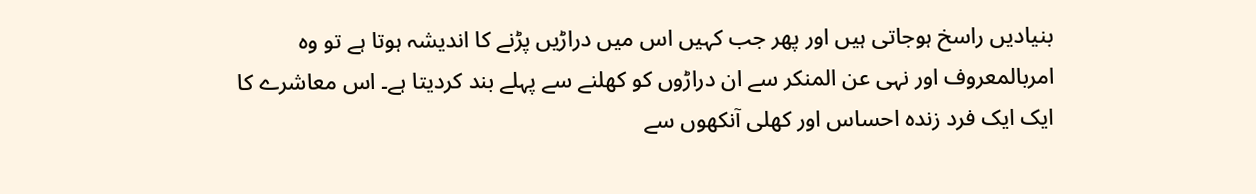بنیادیں راسخ ہوجاتی ہیں اور پھر جب کہیں اس میں دراڑیں پڑنے کا اندیشہ ہوتا ہے تو وہ امربالمعروف اور نہی عن المنکر سے ان دراڑوں کو کھلنے سے پہلے بند کردیتا ہے۔ اس معاشرے کا ایک ایک فرد زندہ احساس اور کھلی آنکھوں سے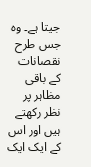جیتا ہے۔ وہ جس طرح نقصانات کے باقی مظاہر پر نظر رکھتے ہیں اور اس کے ایک ایک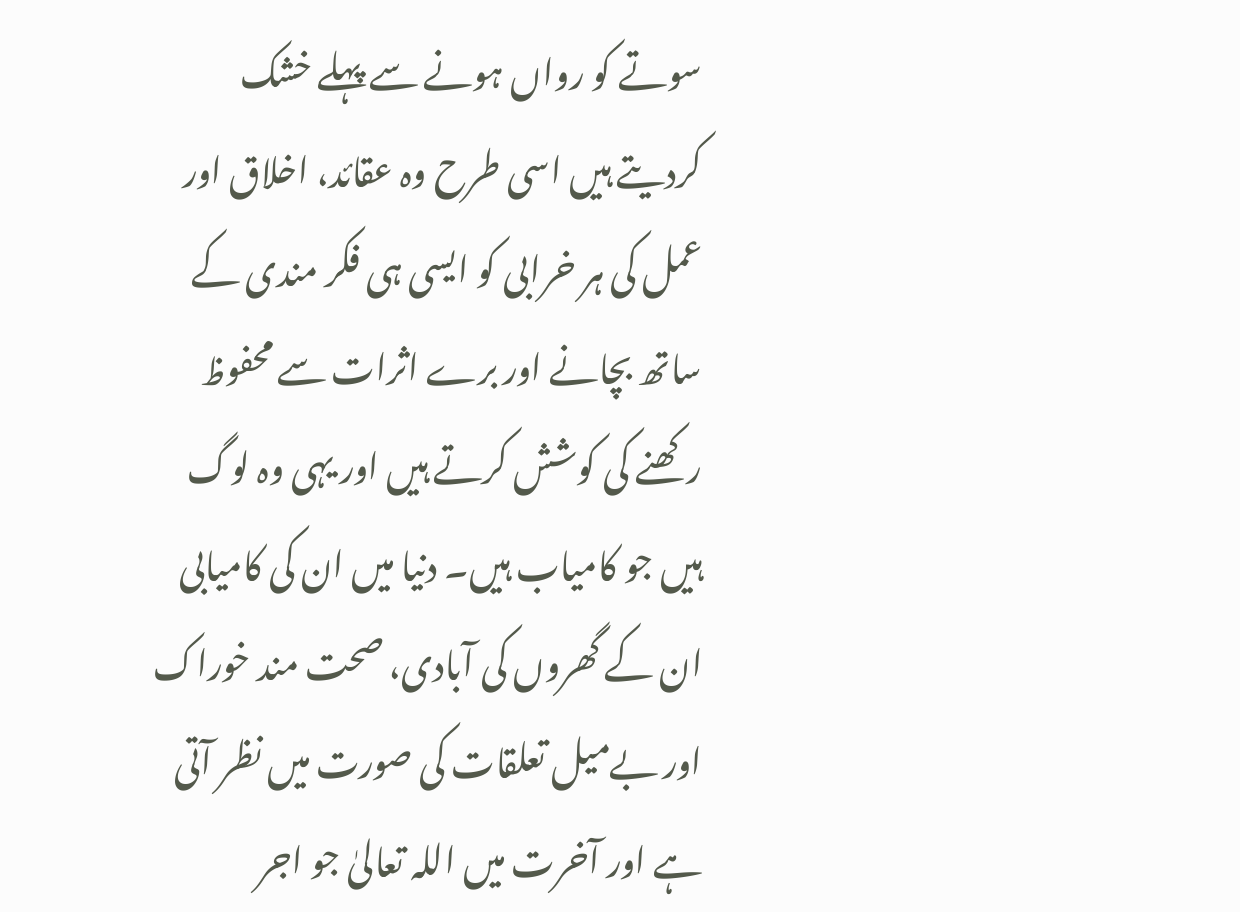سوتے کو رواں ہونے سے پہلے خشک کردیتے ہیں اسی طرح وہ عقائد، اخلاق اور عمل کی ہر خرابی کو ایسی ہی فکر مندی کے ساتھ بچانے اور برے اثرات سے محفوظ رکھنے کی کوشش کرتے ہیں اور یہی وہ لوگ ہیں جو کامیاب ہیں۔ دنیا میں ان کی کامیابی ان کے گھروں کی آبادی، صحت مند خوراک اور بےمیل تعلقات کی صورت میں نظر آتی ہے اور آخرت میں اللہ تعالیٰ جو اجر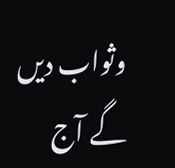وثواب دیں گے آج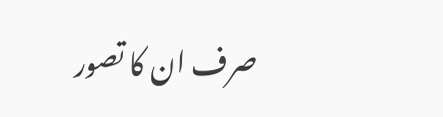صرف ان کا تصور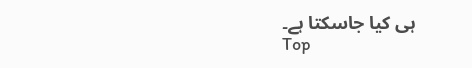ہی کیا جاسکتا ہے۔
Top